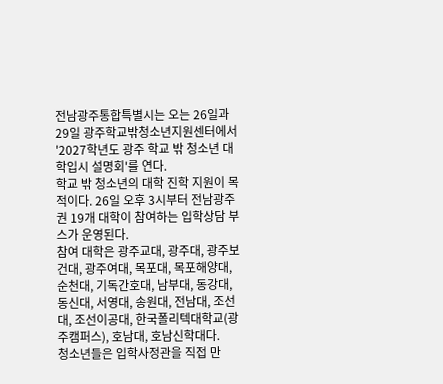전남광주통합특별시는 오는 26일과 29일 광주학교밖청소년지원센터에서 '2027학년도 광주 학교 밖 청소년 대학입시 설명회'를 연다.
학교 밖 청소년의 대학 진학 지원이 목적이다. 26일 오후 3시부터 전남광주권 19개 대학이 참여하는 입학상담 부스가 운영된다.
참여 대학은 광주교대, 광주대, 광주보건대, 광주여대, 목포대, 목포해양대, 순천대, 기독간호대, 남부대, 동강대, 동신대, 서영대, 송원대, 전남대, 조선대, 조선이공대, 한국폴리텍대학교(광주캠퍼스), 호남대, 호남신학대다.
청소년들은 입학사정관을 직접 만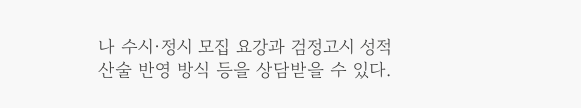나 수시·정시 모집 요강과 검정고시 성적 산술 반영 방식 등을 상담받을 수 있다.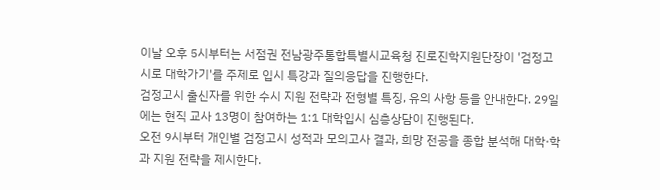이날 오후 5시부터는 서점권 전남광주통합특별시교육청 진로진학지원단장이 '검정고시로 대학가기'를 주제로 입시 특강과 질의응답을 진행한다.
검정고시 출신자를 위한 수시 지원 전략과 전형별 특징, 유의 사항 등을 안내한다. 29일에는 현직 교사 13명이 참여하는 1:1 대학입시 심층상담이 진행된다.
오전 9시부터 개인별 검정고시 성적과 모의고사 결과, 희망 전공을 종합 분석해 대학·학과 지원 전략을 제시한다.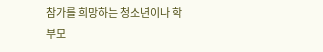참가를 희망하는 청소년이나 학부모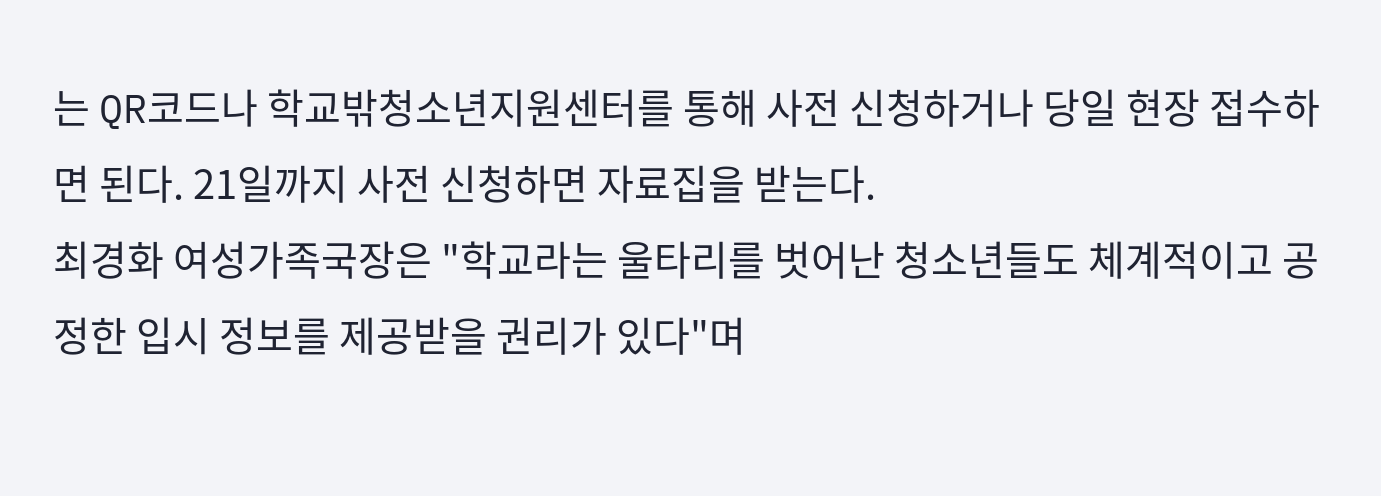는 QR코드나 학교밖청소년지원센터를 통해 사전 신청하거나 당일 현장 접수하면 된다. 21일까지 사전 신청하면 자료집을 받는다.
최경화 여성가족국장은 "학교라는 울타리를 벗어난 청소년들도 체계적이고 공정한 입시 정보를 제공받을 권리가 있다"며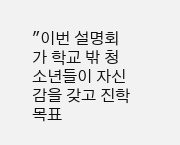"이번 설명회가 학교 밖 청소년들이 자신감을 갖고 진학 목표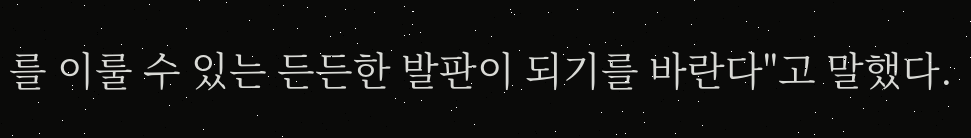를 이룰 수 있는 든든한 발판이 되기를 바란다"고 말했다.